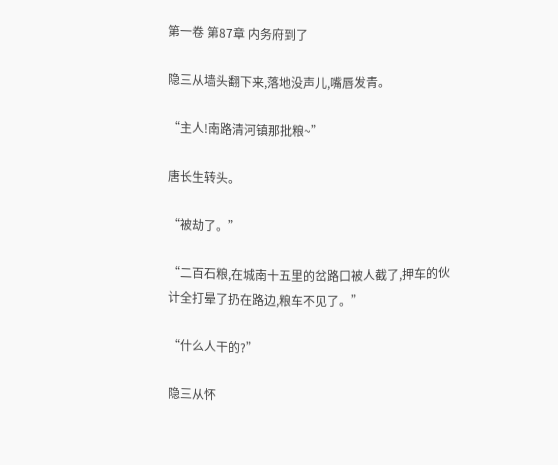第一卷 第87章 内务府到了

隐三从墙头翻下来,落地没声儿,嘴唇发青。

“主人!南路清河镇那批粮~”

唐长生转头。

“被劫了。”

“二百石粮,在城南十五里的岔路口被人截了,押车的伙计全打晕了扔在路边,粮车不见了。”

“什么人干的?”

隐三从怀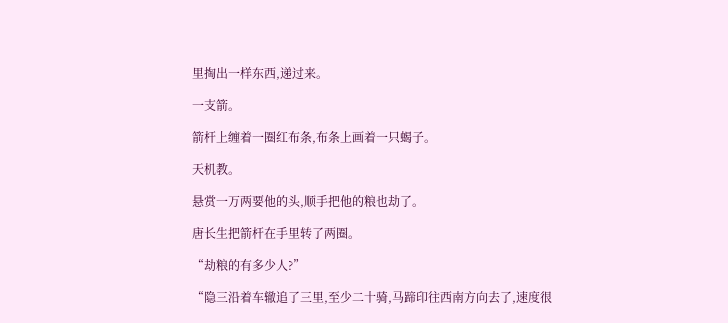里掏出一样东西,递过来。

一支箭。

箭杆上缠着一圈红布条,布条上画着一只蝎子。

天机教。

悬赏一万两要他的头,顺手把他的粮也劫了。

唐长生把箭杆在手里转了两圈。

“劫粮的有多少人?”

“隐三沿着车辙追了三里,至少二十骑,马蹄印往西南方向去了,速度很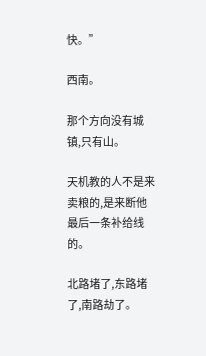快。”

西南。

那个方向没有城镇,只有山。

天机教的人不是来卖粮的,是来断他最后一条补给线的。

北路堵了,东路堵了,南路劫了。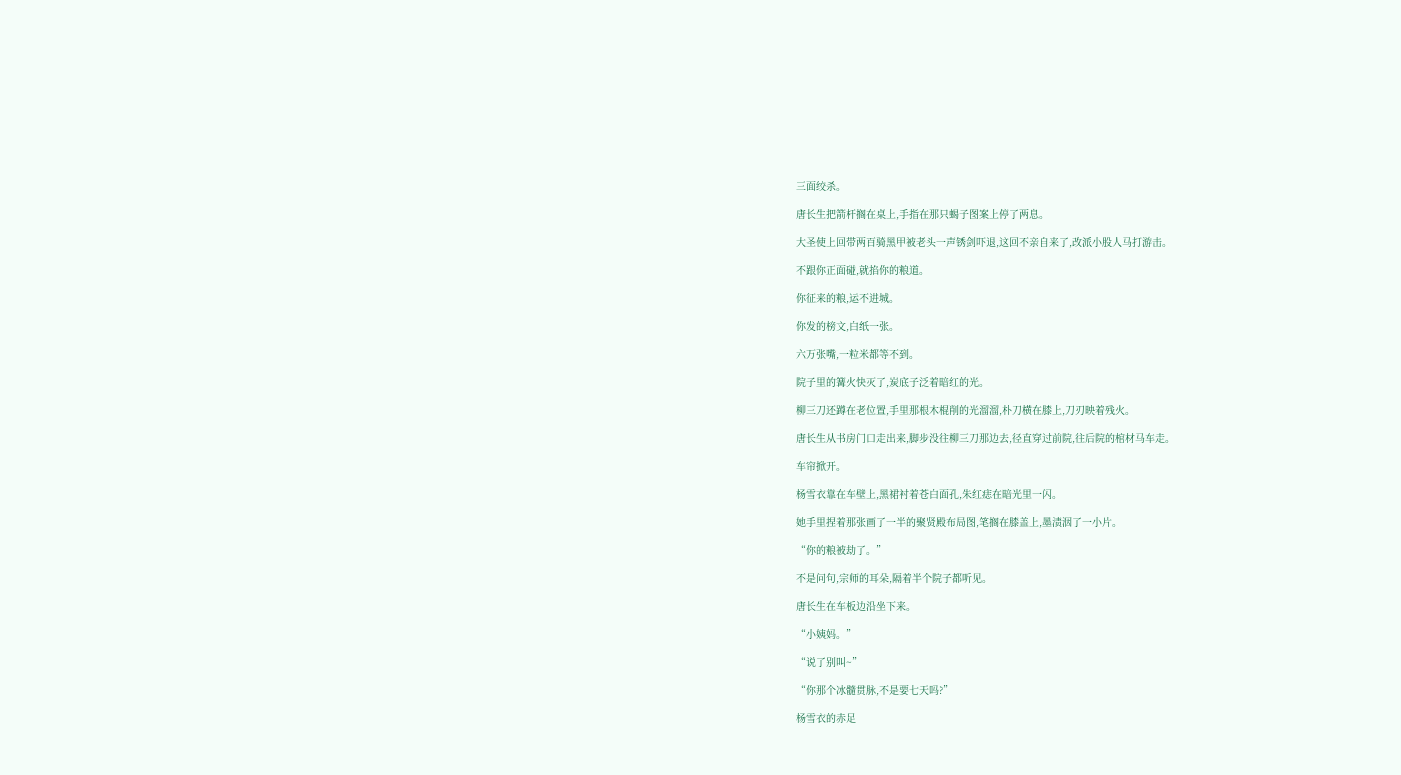三面绞杀。

唐长生把箭杆搁在桌上,手指在那只蝎子图案上停了两息。

大圣使上回带两百骑黑甲被老头一声锈剑吓退,这回不亲自来了,改派小股人马打游击。

不跟你正面碰,就掐你的粮道。

你征来的粮,运不进城。

你发的榜文,白纸一张。

六万张嘴,一粒米都等不到。

院子里的篝火快灭了,炭底子泛着暗红的光。

柳三刀还蹲在老位置,手里那根木棍削的光溜溜,朴刀横在膝上,刀刃映着残火。

唐长生从书房门口走出来,脚步没往柳三刀那边去,径直穿过前院,往后院的棺材马车走。

车帘掀开。

杨雪衣靠在车壁上,黑裙衬着苍白面孔,朱红痣在暗光里一闪。

她手里捏着那张画了一半的聚贤殿布局图,笔搁在膝盖上,墨渍洇了一小片。

“你的粮被劫了。”

不是问句,宗师的耳朵,隔着半个院子都听见。

唐长生在车板边沿坐下来。

“小姨妈。”

“说了别叫~”

“你那个冰髓贯脉,不是要七天吗?”

杨雪衣的赤足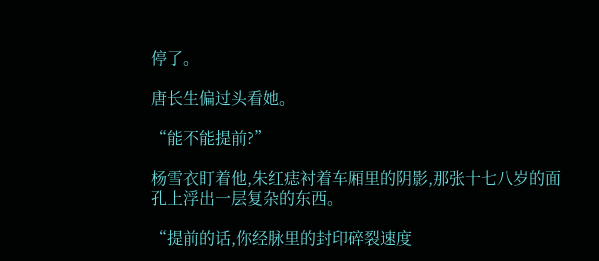停了。

唐长生偏过头看她。

“能不能提前?”

杨雪衣盯着他,朱红痣衬着车厢里的阴影,那张十七八岁的面孔上浮出一层复杂的东西。

“提前的话,你经脉里的封印碎裂速度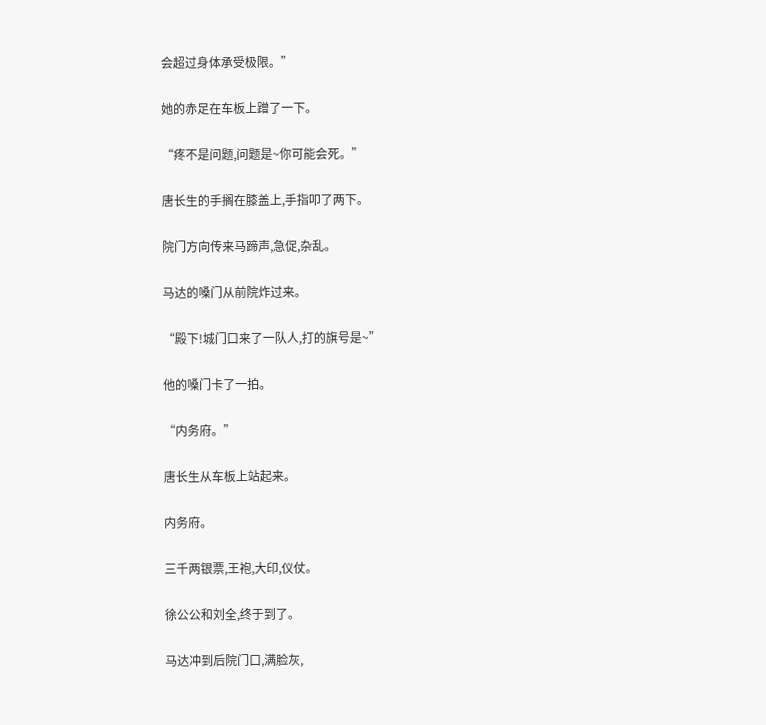会超过身体承受极限。”

她的赤足在车板上蹭了一下。

“疼不是问题,问题是~你可能会死。”

唐长生的手搁在膝盖上,手指叩了两下。

院门方向传来马蹄声,急促,杂乱。

马达的嗓门从前院炸过来。

“殿下!城门口来了一队人,打的旗号是~”

他的嗓门卡了一拍。

“内务府。”

唐长生从车板上站起来。

内务府。

三千两银票,王袍,大印,仪仗。

徐公公和刘全,终于到了。

马达冲到后院门口,满脸灰,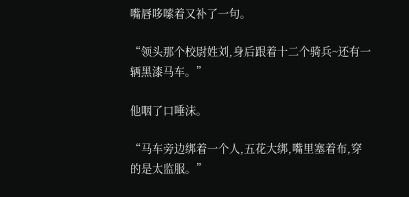嘴唇哆嗦着又补了一句。

“领头那个校尉姓刘,身后跟着十二个骑兵~还有一辆黑漆马车。”

他咽了口唾沫。

“马车旁边绑着一个人,五花大绑,嘴里塞着布,穿的是太监服。”